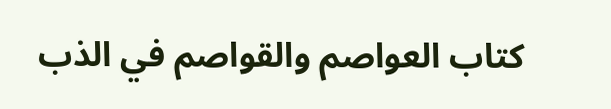كتاب العواصم والقواصم في الذب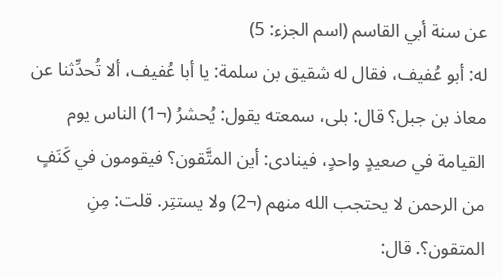عن سنة أبي القاسم (اسم الجزء: 5)
له: أبو عُفيف، فقال له شقيق بن سلمة: يا أبا عُفيف، ألا تُحدِّثنا عن معاذ بن جبل؟ قال: بلى، سمعته يقول: يُحشرُ (¬1) الناس يوم القيامة في صعيدٍ واحدٍ، فينادى: أين المتَّقون؟ فيقومون في كَنَفٍ من الرحمن لا يحتجب الله منهم (¬2) ولا يستتِر. قلت: مِنِ المتقون؟. قال: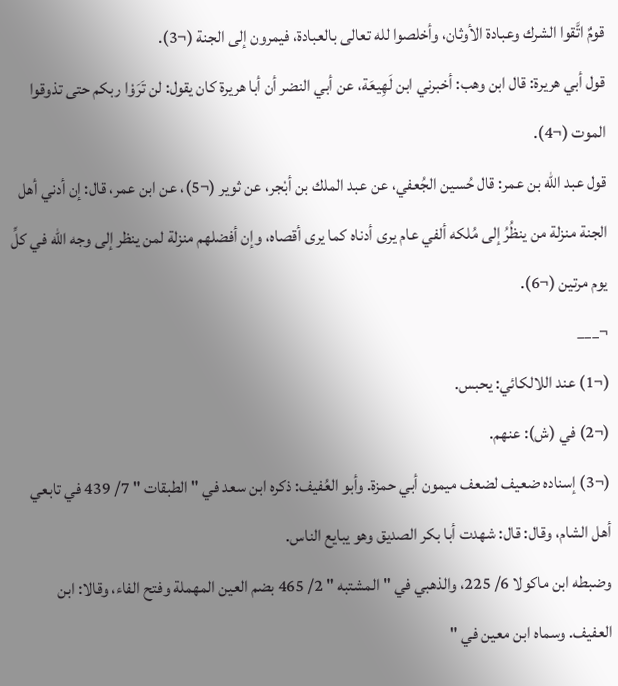قومٌ اتَّقوا الشرك وعبادة الأوثان، وأخلصوا لله تعالى بالعبادة، فيمرون إلى الجنة (¬3).
قول أبي هريرة: قال ابن وهب: أخبرني ابن لَهِيعَة، عن أبي النضر أن أبا هريرة كان يقول: لن تَرَوْا ربكم حتى تذوقوا الموت (¬4).
قول عبد الله بن عمر: قال حُسين الجُعفي، عن عبد الملك بن أبْجر، عن ثوير (¬5)، عن ابن عمر، قال: إن أدني أهل الجنة منزلة من ينظُرُ إلى مُلكه ألفي عام يرى أدناه كما يرى أقصاه، وإن أفضلهم منزلة لمن ينظر إلى وجه الله في كلِّ يوم مرتين (¬6).
¬___
(¬1) عند اللالكائي: يحبس.
(¬2) في (ش): عنهم.
(¬3) إسناده ضعيف لضعف ميمون أبي حمزة. وأبو العُفيف: ذكره ابن سعد في " الطبقات " 7/ 439 في تابعي أهل الشام، وقال: قال: شهدت أبا بكر الصديق وهو يبايع الناس.
وضبطه ابن ماكولا 6/ 225، والذهبي في " المشتبه " 2/ 465 بضم العين المهملة وفتح الفاء، وقالا: ابن العفيف. وسماه ابن معين في "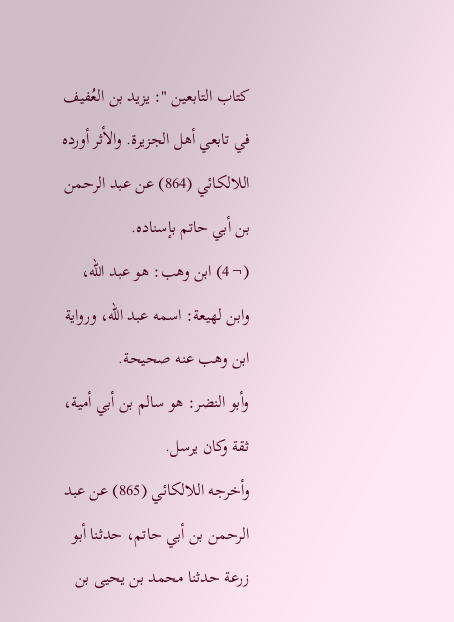كتاب التابعين ": يزيد بن العُفيف في تابعي أهل الجزيرة. والأثر أورده اللالكائي (864) عن عبد الرحمن بن أبي حاتم بإسناده.
(¬4) ابن وهب: هو عبد الله، وابن لهيعة: اسمه عبد الله، ورواية ابن وهب عنه صحيحة.
وأبو النضر: هو سالم بن أبي أمية، ثقة وكان يرسل.
وأخرجه اللالكائي (865) عن عبد الرحمن بن أبي حاتم، حدثنا أبو زرعة حدثنا محمد بن يحيى بن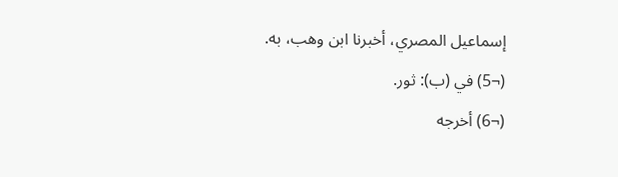إسماعيل المصري، أخبرنا ابن وهب، به.
(¬5) في (ب): ثور.
(¬6) أخرجه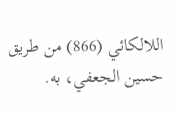اللالكائي (866) من طريق حسين الجعفي، به.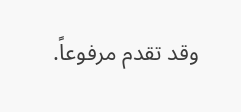وقد تقدم مرفوعاً.